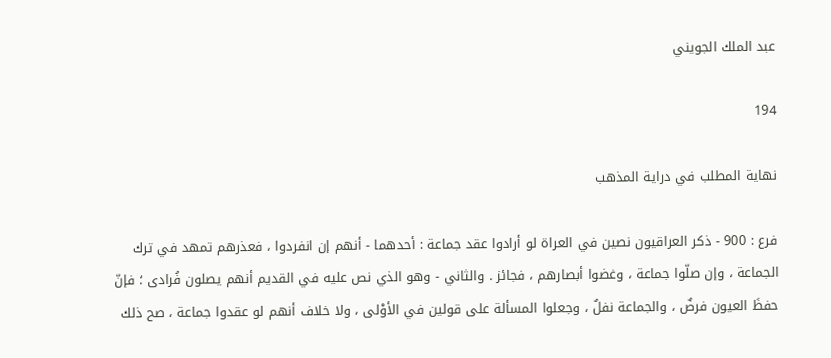عبد الملك الجويني

194

نهاية المطلب في دراية المذهب

فرع : 900 - ذكر العراقيون نصين في العراة لو أرادوا عقد جماعة : أحدهما - أنهم إن انفردوا ، فعذرهم تمهد في ترك الجماعة ، وإن صلّوا جماعة ، وغضوا أبصارهم ، فجائز . والثاني - وهو الذي نص عليه في القديم أنهم يصلون فُرادى ؛ فإنّ حفظَ العيون فرضٌ ، والجماعة نفلٌ ، وجعلوا المسألة على قولين في الأوْلى ، ولا خلاف أنهم لو عقدوا جماعة ، صح ذلك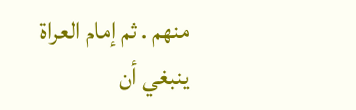منهم . ثم إمام العراة ينبغي أن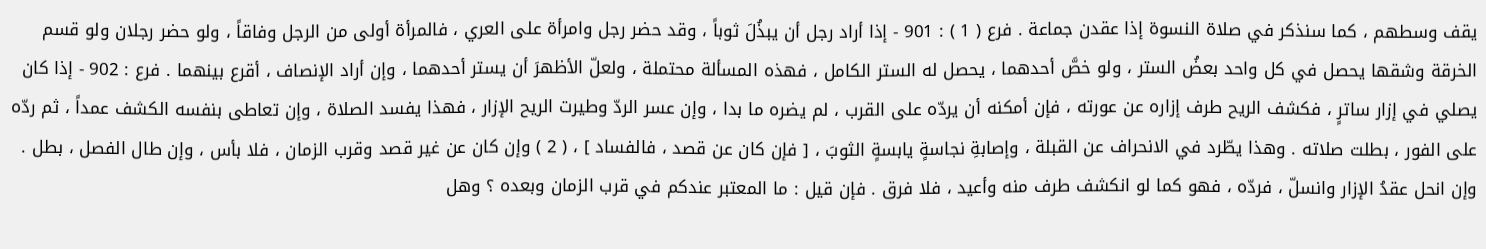يقف وسطهم ، كما سنذكر في صلاة النسوة إذا عقدن جماعة . فرع ( 1 ) : 901 - إذا أراد رجل أن يبذُلَ ثوباً ، وقد حضر رجل وامرأة على العري ، فالمرأة أولى من الرجل وفاقاً ، ولو حضر رجلان ولو قسم الخرقة وشقها يحصل في كل واحد بعضُ الستر ، ولو خصَّ أحدهما ، يحصل له الستر الكامل ، فهذه المسألة محتملة ، ولعلّ الأظهرَ أن يستر أحدهما ، وإن أراد الإنصاف ، أقرع بينهما . فرع : 902 - إذا كان يصلي في إزار ساترٍ ، فكشف الريح طرف إزاره عن عورته ، فإن أمكنه أن يردّه على القرب ، لم يضره ما بدا ، وإن عسر الردّ وطيرت الريح الإزار ، فهذا يفسد الصلاة ، وإن تعاطى بنفسه الكشف عمداً ، ثم ردّه على الفور ، بطلت صلاته . وهذا يطّرد في الانحراف عن القبلة ، وإصابةِ نجاسةٍ يابسةٍ الثوبَ ، [ فإن كان عن قصد ، فالفساد ] ، ( 2 ) وإن كان عن غير قصد وقرب الزمان ، فلا بأس ، وإن طال الفصل ، بطل . وإن انحل عقدُ الإزار وانسلّ ، فردّه ، فهو كما لو انكشف طرف منه وأعيد ، فلا فرق . فإن قيل : ما المعتبر عندكم في قرب الزمان وبعده ؟ وهل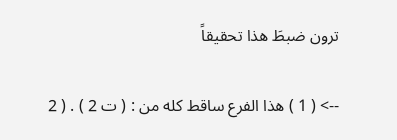ترون ضبطَ هذا تحقيقاً

--> ( 1 ) هذا الفرع ساقط كله من : ( ت 2 ) . ( 2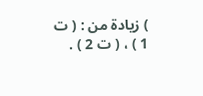) زيادة من : ( ت 1 ) ، ( ت 2 ) .